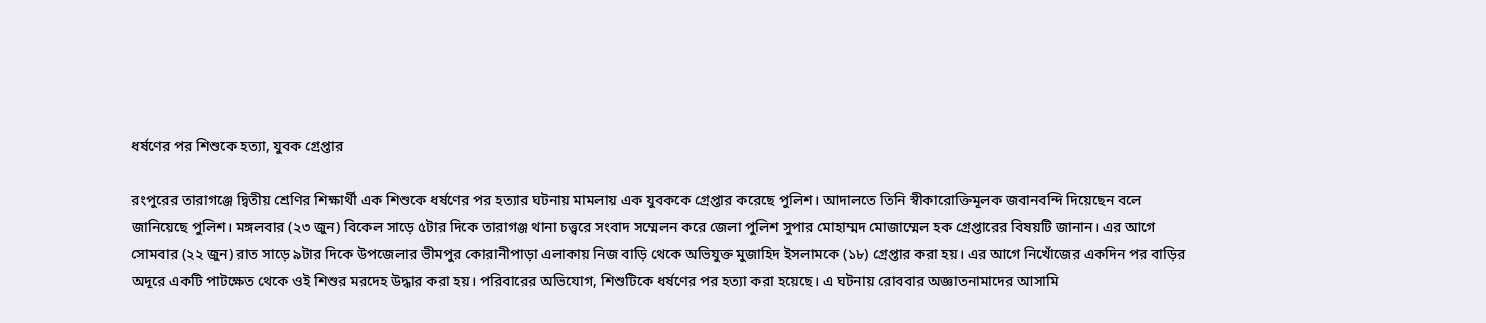ধর্ষণের পর শিশুকে হত্যা, যুবক গ্রেপ্তার

রংপুরের তারাগঞ্জে দ্বিতীয় শ্রেণির শিক্ষার্থী এক শিশুকে ধর্ষণের পর হত্যার ঘটনায় মামলায় এক যুবককে গ্রেপ্তার করেছে পুলিশ। আদালতে তিনি স্বীকারোক্তিমূলক জবানবন্দি দিয়েছেন বলে জানিয়েছে পুলিশ। মঙ্গলবার (২৩ জুন) বিকেল সাড়ে ৫টার দিকে তারাগঞ্জ থানা চত্ত্বরে সংবাদ সম্মেলন করে জেলা পুলিশ সুপার মোহাম্মদ মোজাম্মেল হক গ্রেপ্তারের বিষয়টি জানান। এর আগে সোমবার (২২ জুন) রাত সাড়ে ৯টার দিকে উপজেলার ভীমপুর কোরানীপাড়া এলাকায় নিজ বাড়ি থেকে অভিযুক্ত মুজাহিদ ইসলামকে (১৮) গ্রেপ্তার করা হয়। এর আগে নিখোঁজের একদিন পর বাড়ির অদূরে একটি পাটক্ষেত থেকে ওই শিশুর মরদেহ উদ্ধার করা হয়। পরিবারের অভিযোগ, শিশুটিকে ধর্ষণের পর হত্যা করা হয়েছে। এ ঘটনায় রোববার অজ্ঞাতনামাদের আসামি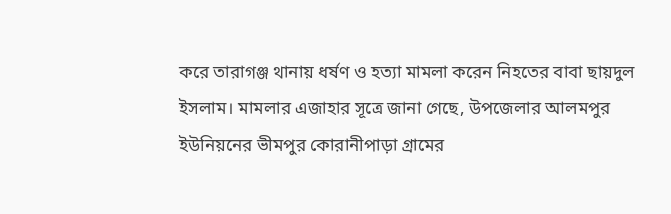করে তারাগঞ্জ থানায় ধর্ষণ ও হত্যা মামলা করেন নিহতের বাবা ছায়দুল ইসলাম। মামলার এজাহার সূত্রে জানা গেছে, উপজেলার আলমপুর ইউনিয়নের ভীমপুর কোরানীপাড়া গ্রামের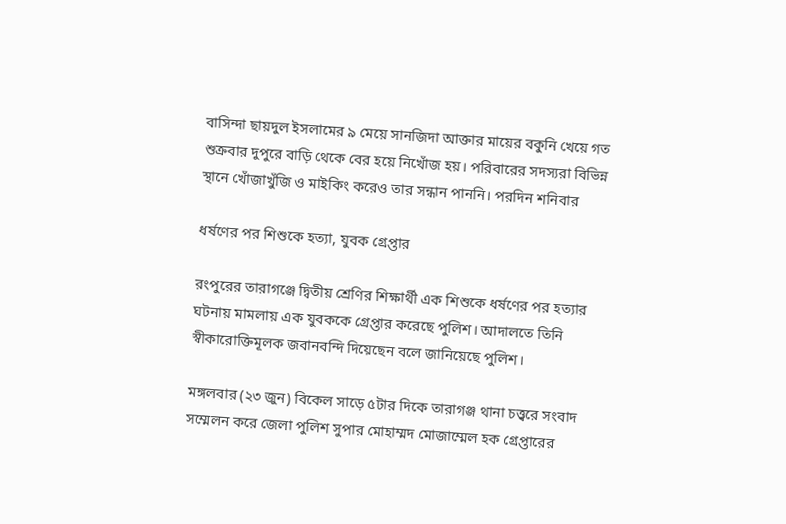বাসিন্দা ছায়দুল ইসলামের ৯ মেয়ে সানজিদা আক্তার মায়ের বকুনি খেয়ে গত শুক্রবার দুপুরে বাড়ি থেকে বের হয়ে নিখোঁজ হয়। পরিবারের সদস্যরা বিভিন্ন স্থানে খোঁজাখুঁজি ও মাইকিং করেও তার সন্ধান পাননি। পরদিন শনিবার

ধর্ষণের পর শিশুকে হত্যা, যুবক গ্রেপ্তার

রংপুরের তারাগঞ্জে দ্বিতীয় শ্রেণির শিক্ষার্থী এক শিশুকে ধর্ষণের পর হত্যার ঘটনায় মামলায় এক যুবককে গ্রেপ্তার করেছে পুলিশ। আদালতে তিনি স্বীকারোক্তিমূলক জবানবন্দি দিয়েছেন বলে জানিয়েছে পুলিশ।

মঙ্গলবার (২৩ জুন) বিকেল সাড়ে ৫টার দিকে তারাগঞ্জ থানা চত্ত্বরে সংবাদ সম্মেলন করে জেলা পুলিশ সুপার মোহাম্মদ মোজাম্মেল হক গ্রেপ্তারের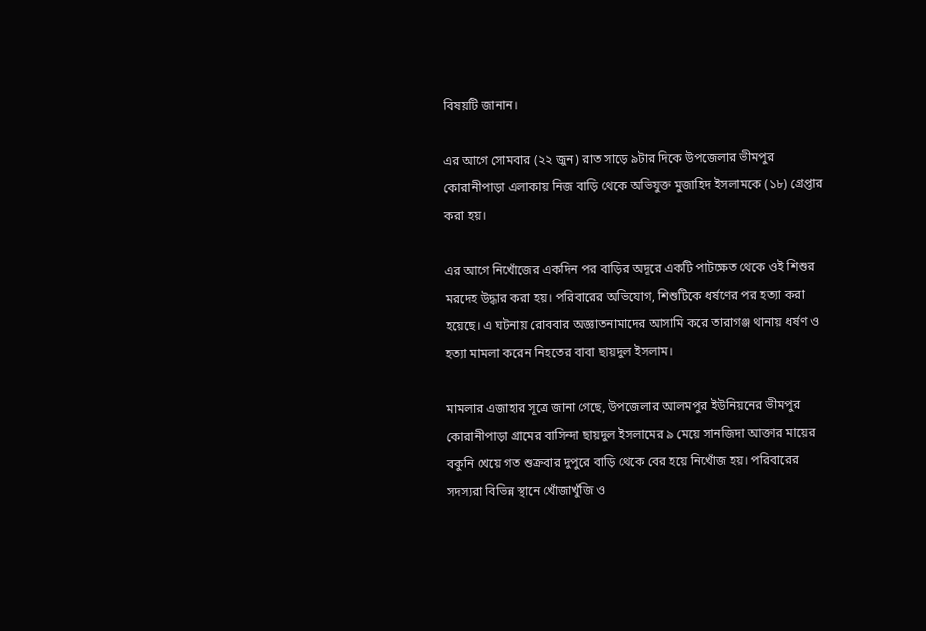বিষয়টি জানান।

এর আগে সোমবার (২২ জুন) রাত সাড়ে ৯টার দিকে উপজেলার ভীমপুর কোরানীপাড়া এলাকায় নিজ বাড়ি থেকে অভিযুক্ত মুজাহিদ ইসলামকে (১৮) গ্রেপ্তার করা হয়।

এর আগে নিখোঁজের একদিন পর বাড়ির অদূরে একটি পাটক্ষেত থেকে ওই শিশুর মরদেহ উদ্ধার করা হয়। পরিবারের অভিযোগ, শিশুটিকে ধর্ষণের পর হত্যা করা হয়েছে। এ ঘটনায় রোববার অজ্ঞাতনামাদের আসামি করে তারাগঞ্জ থানায় ধর্ষণ ও হত্যা মামলা করেন নিহতের বাবা ছায়দুল ইসলাম।

মামলার এজাহার সূত্রে জানা গেছে, উপজেলার আলমপুর ইউনিয়নের ভীমপুর কোরানীপাড়া গ্রামের বাসিন্দা ছায়দুল ইসলামের ৯ মেয়ে সানজিদা আক্তার মায়ের বকুনি খেয়ে গত শুক্রবার দুপুরে বাড়ি থেকে বের হয়ে নিখোঁজ হয়। পরিবারের সদস্যরা বিভিন্ন স্থানে খোঁজাখুঁজি ও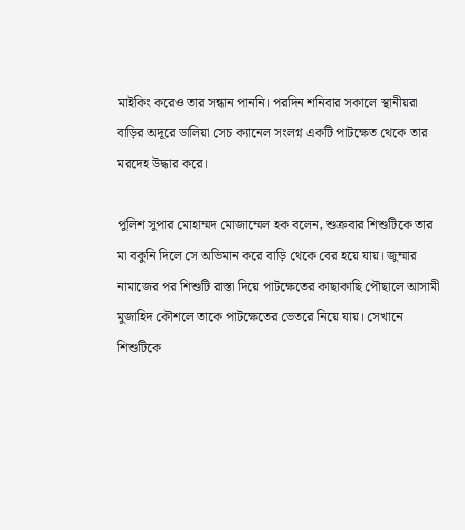মাইকিং করেও তার সন্ধান পাননি। পরদিন শনিবার সকালে স্থানীয়রা বাড়ির অদূরে ডালিয়া সেচ ক্যানেল সংলগ্ন একটি পাটক্ষেত থেকে তার মরদেহ উদ্ধার করে।

পুলিশ সুপার মোহাম্মদ মোজাম্মেল হক বলেন, শুক্রবার শিশুটিকে তার মা বকুনি দিলে সে অভিমান করে বাড়ি থেকে বের হয়ে যায়। জুম্মার নামাজের পর শিশুটি রাস্তা দিয়ে পাটক্ষেতের কাছাকাছি পৌছালে আসামী মুজাহিদ কৌশলে তাকে পাটক্ষেতের ভেতরে নিয়ে যায়। সেখানে শিশুটিকে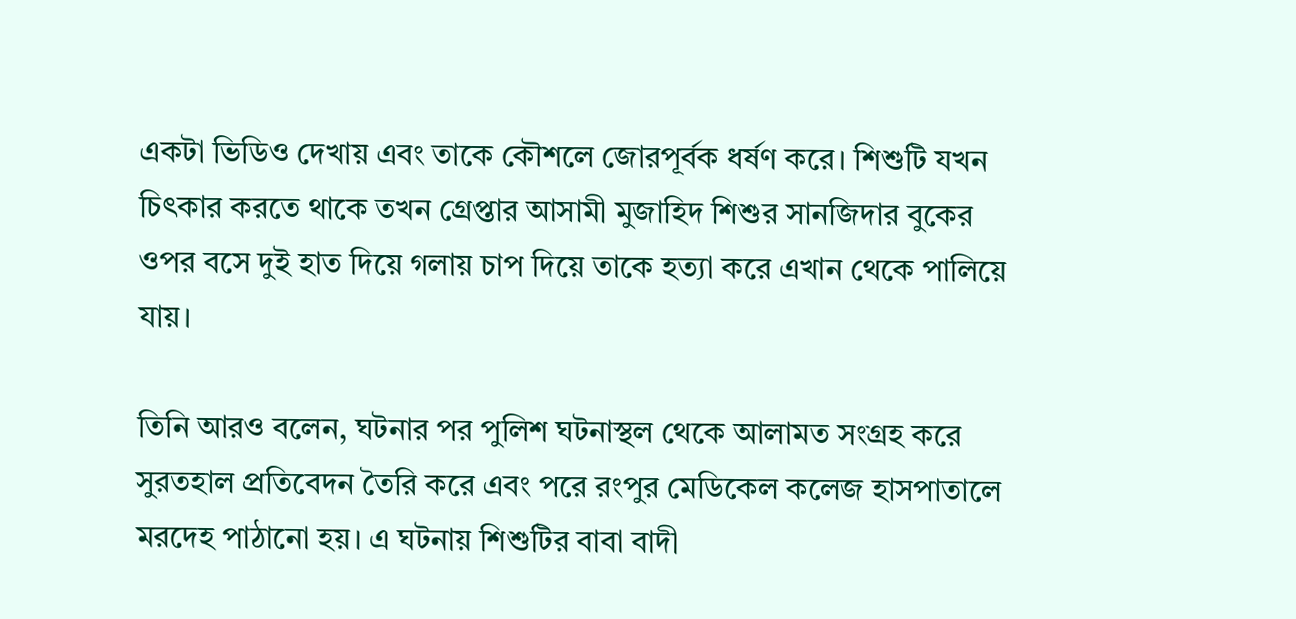একটা ভিডিও দেখায় এবং তাকে কৌশলে জোরপূর্বক ধর্ষণ করে। শিশুটি যখন চিৎকার করতে থাকে তখন গ্রেপ্তার আসামী মুজাহিদ শিশুর সানজিদার বুকের ওপর বসে দুই হাত দিয়ে গলায় চাপ দিয়ে তাকে হত্যা করে এখান থেকে পালিয়ে যায়।

তিনি আরও বলেন, ঘটনার পর পুলিশ ঘটনাস্থল থেকে আলামত সংগ্রহ করে সুরতহাল প্রতিবেদন তৈরি করে এবং পরে রংপুর মেডিকেল কলেজ হাসপাতালে মরদেহ পাঠানো হয়। এ ঘটনায় শিশুটির বাবা বাদী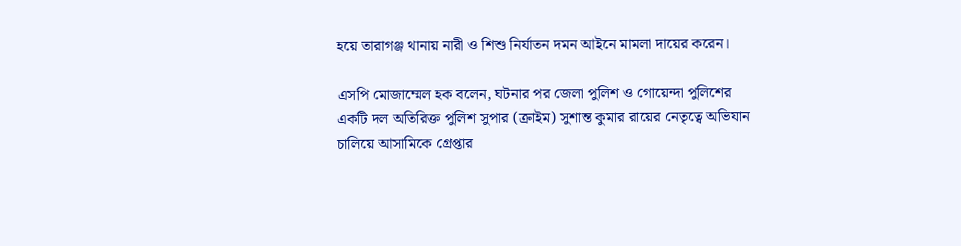হয়ে তারাগঞ্জ থানায় নারী ও শিশু নির্যাতন দমন আইনে মামলা দায়ের করেন।

এসপি মোজাম্মেল হক বলেন, ঘটনার পর জেলা পুলিশ ও গোয়েন্দা পুলিশের একটি দল অতিরিক্ত পুলিশ সুপার (ক্রাইম) সুশান্ত কুমার রায়ের নেতৃত্বে অভিযান চালিয়ে আসামিকে গ্রেপ্তার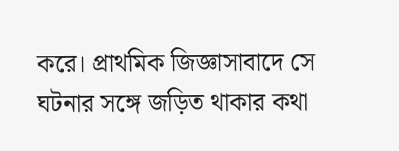করে। প্রাথমিক জিজ্ঞাসাবাদে সে ঘটনার সঙ্গে জড়িত থাকার কথা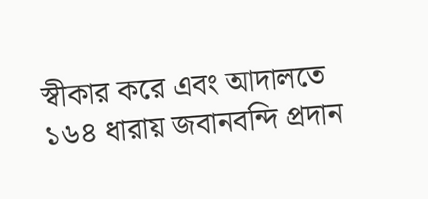স্বীকার করে এবং আদালতে ১৬৪ ধারায় জবানবন্দি প্রদান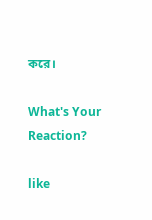করে।

What's Your Reaction?

like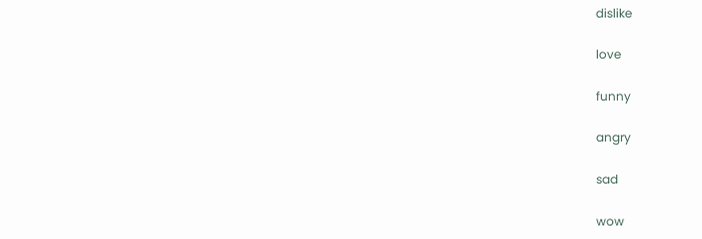dislike

love

funny

angry

sad

wow